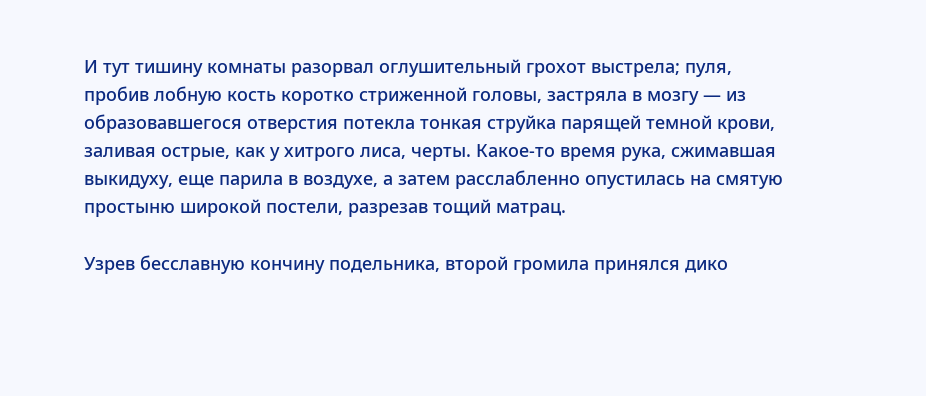И тут тишину комнаты разорвал оглушительный грохот выстрела; пуля, пробив лобную кость коротко стриженной головы, застряла в мозгу — из образовавшегося отверстия потекла тонкая струйка парящей темной крови, заливая острые, как у хитрого лиса, черты. Какое-то время рука, сжимавшая выкидуху, еще парила в воздухе, а затем расслабленно опустилась на смятую простыню широкой постели, разрезав тощий матрац.

Узрев бесславную кончину подельника, второй громила принялся дико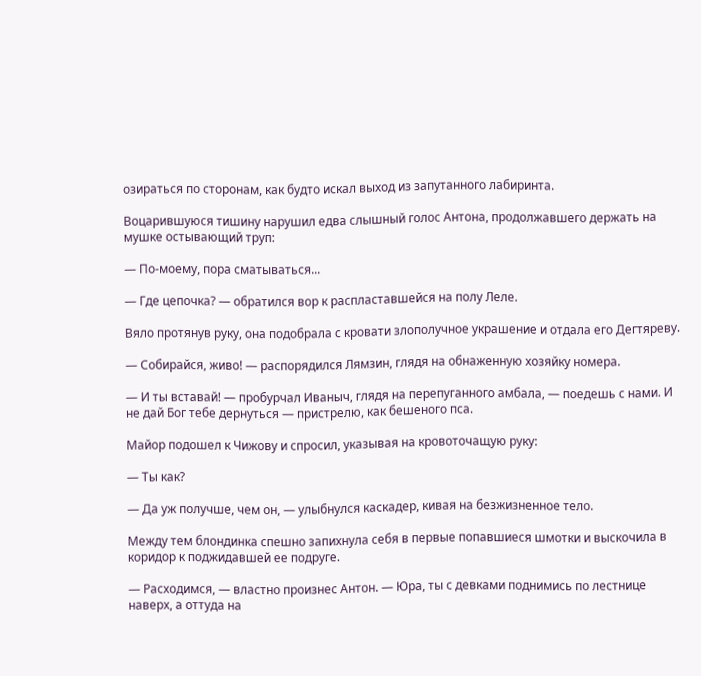озираться по сторонам, как будто искал выход из запутанного лабиринта.

Воцарившуюся тишину нарушил едва слышный голос Антона, продолжавшего держать на мушке остывающий труп:

— По-моему, пора сматываться...

— Где цепочка? — обратился вор к распластавшейся на полу Леле.

Вяло протянув руку, она подобрала с кровати злополучное украшение и отдала его Дегтяреву.

— Собирайся, живо! — распорядился Лямзин, глядя на обнаженную хозяйку номера.

— И ты вставай! — пробурчал Иваныч, глядя на перепуганного амбала, — поедешь с нами. И не дай Бог тебе дернуться — пристрелю, как бешеного пса.

Майор подошел к Чижову и спросил, указывая на кровоточащую руку:

— Ты как?

— Да уж получше, чем он, — улыбнулся каскадер, кивая на безжизненное тело.

Между тем блондинка спешно запихнула себя в первые попавшиеся шмотки и выскочила в коридор к поджидавшей ее подруге.

— Расходимся, — властно произнес Антон. — Юра, ты с девками поднимись по лестнице наверх, а оттуда на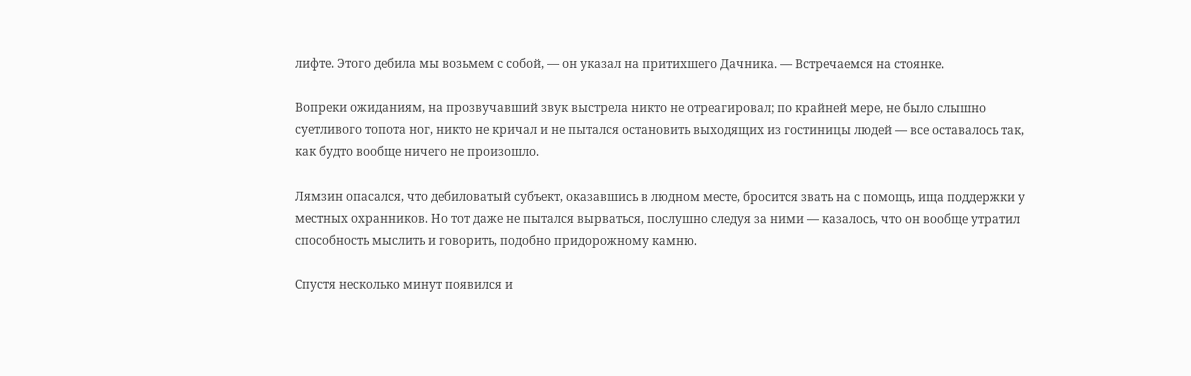лифте. Этого дебила мы возьмем с собой, — он указал на притихшего Дачника. — Встречаемся на стоянке.

Вопреки ожиданиям, на прозвучавший звук выстрела никто не отреагировал; по крайней мере, не было слышно суетливого топота ног, никто не кричал и не пытался остановить выходящих из гостиницы людей — все оставалось так, как будто вообще ничего не произошло.

Лямзин опасался, что дебиловатый субъект, оказавшись в людном месте, бросится звать на с помощь, ища поддержки у местных охранников. Но тот даже не пытался вырваться, послушно следуя за ними — казалось, что он вообще утратил способность мыслить и говорить, подобно придорожному камню.

Спустя несколько минут появился и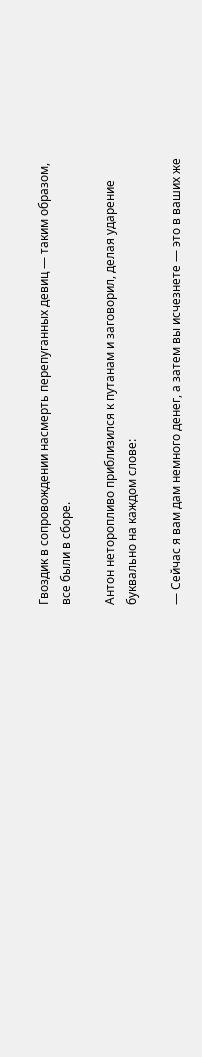Гвоздик в сопровождении насмерть перепуганных девиц — таким образом, все были в сборе.

Антон неторопливо приблизился к путанам и заговорил, делая ударение буквально на каждом слове:

— Сейчас я вам дам немного денег, а затем вы исчезнете — это в ваших же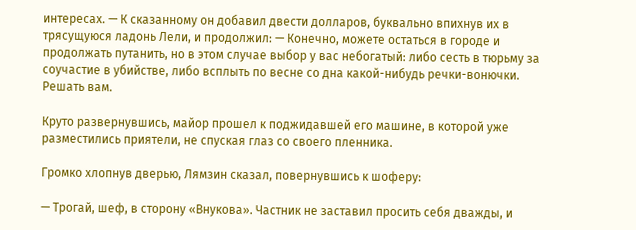интересах. — К сказанному он добавил двести долларов, буквально впихнув их в трясущуюся ладонь Лели, и продолжил: — Конечно, можете остаться в городе и продолжать путанить, но в этом случае выбор у вас небогатый: либо сесть в тюрьму за соучастие в убийстве, либо всплыть по весне со дна какой-нибудь речки-вонючки. Решать вам.

Круто развернувшись, майор прошел к поджидавшей его машине, в которой уже разместились приятели, не спуская глаз со своего пленника.

Громко хлопнув дверью, Лямзин сказал, повернувшись к шоферу:

— Трогай, шеф, в сторону «Внукова». Частник не заставил просить себя дважды, и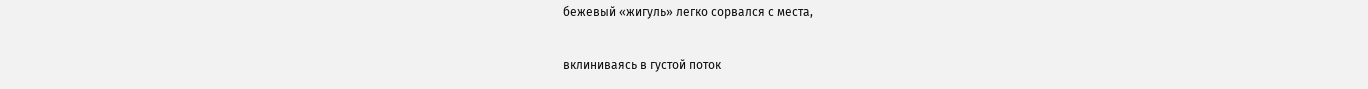бежевый «жигуль» легко сорвался с места,

вклиниваясь в густой поток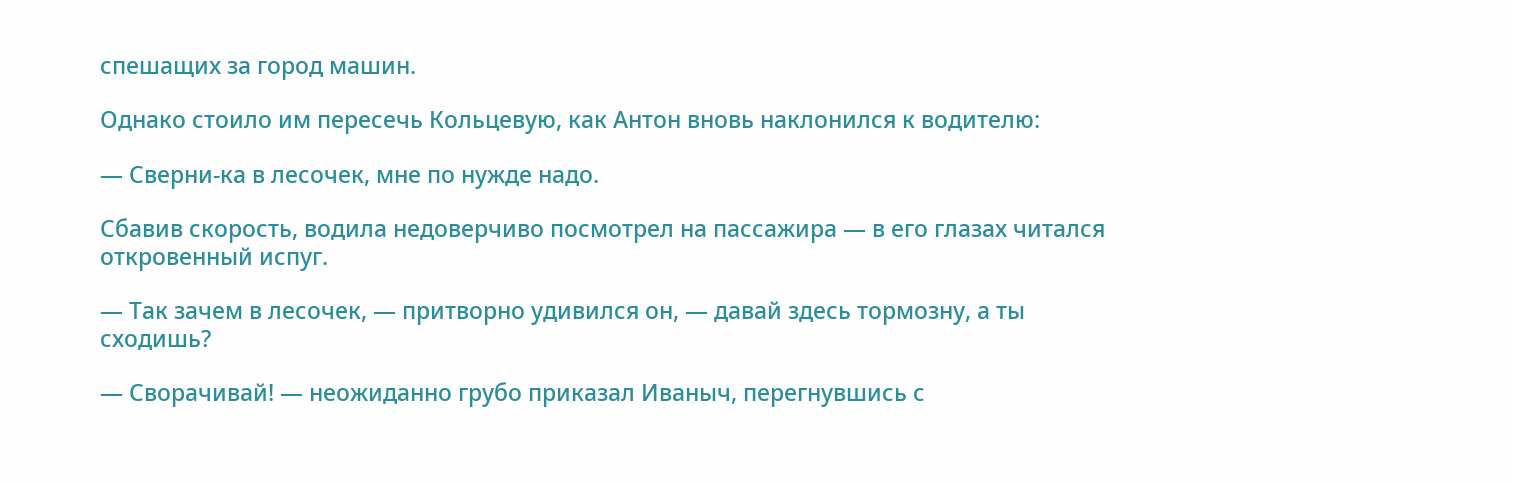спешащих за город машин.

Однако стоило им пересечь Кольцевую, как Антон вновь наклонился к водителю:

— Сверни-ка в лесочек, мне по нужде надо.

Сбавив скорость, водила недоверчиво посмотрел на пассажира — в его глазах читался откровенный испуг.

— Так зачем в лесочек, — притворно удивился он, — давай здесь тормозну, а ты сходишь?

— Сворачивай! — неожиданно грубо приказал Иваныч, перегнувшись с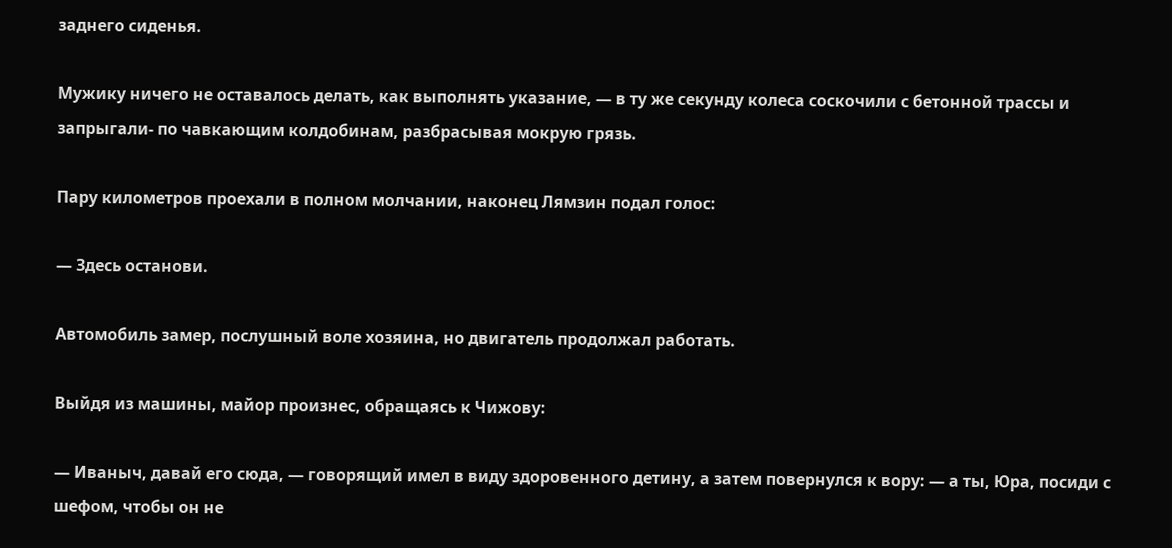заднего сиденья.

Мужику ничего не оставалось делать, как выполнять указание, — в ту же секунду колеса соскочили с бетонной трассы и запрыгали- по чавкающим колдобинам, разбрасывая мокрую грязь.

Пару километров проехали в полном молчании, наконец Лямзин подал голос:

— Здесь останови.

Автомобиль замер, послушный воле хозяина, но двигатель продолжал работать.

Выйдя из машины, майор произнес, обращаясь к Чижову:

— Иваныч, давай его сюда, — говорящий имел в виду здоровенного детину, а затем повернулся к вору: — а ты, Юра, посиди с шефом, чтобы он не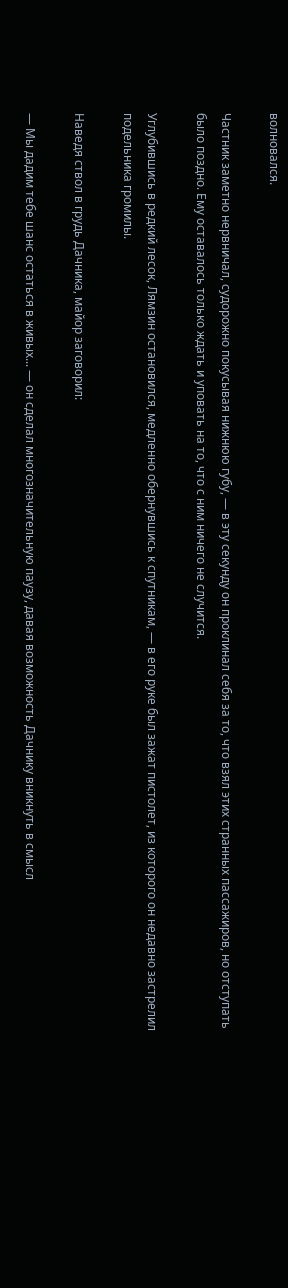волновался.

Частник заметно нервничал, судорожно покусывая нижнюю губу, — в эту секунду он проклинал себя за то, что взял этих странных пассажиров, но отступать было поздно. Ему оставалось только ждать и уповать на то, что с ним ничего не случится.

Углубившись в редкий лесок, Лямзин остановился, медленно обернувшись к спутникам, — в его руке был зажат пистолет, из которого он недавно застрелил подельника громилы.

Наведя ствол в грудь Дачника, майор заговорил:

— Мы дадим тебе шанс остаться в живых... — он сделал многозначительную паузу, давая возможность Дачнику вникнуть в смысл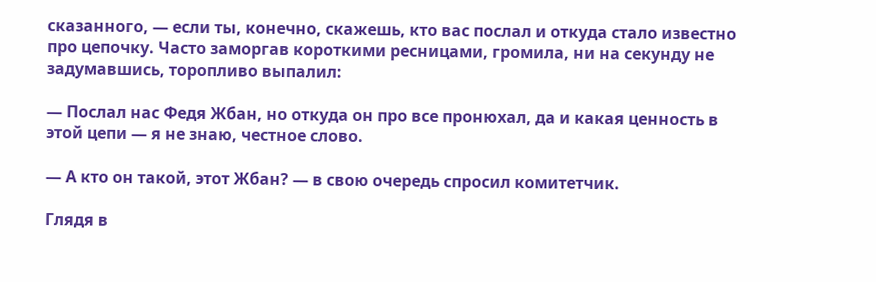сказанного, — если ты, конечно, скажешь, кто вас послал и откуда стало известно про цепочку. Часто заморгав короткими ресницами, громила, ни на секунду не задумавшись, торопливо выпалил:

— Послал нас Федя Жбан, но откуда он про все пронюхал, да и какая ценность в этой цепи — я не знаю, честное слово.

— А кто он такой, этот Жбан? — в свою очередь спросил комитетчик.

Глядя в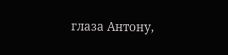глаза Антону,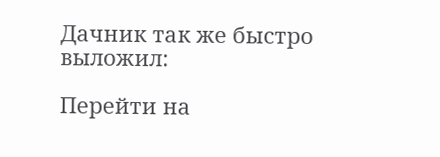Дачник так же быстро выложил:

Перейти на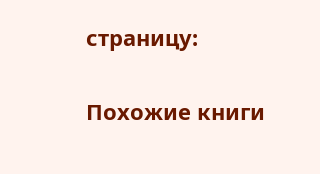страницу:

Похожие книги